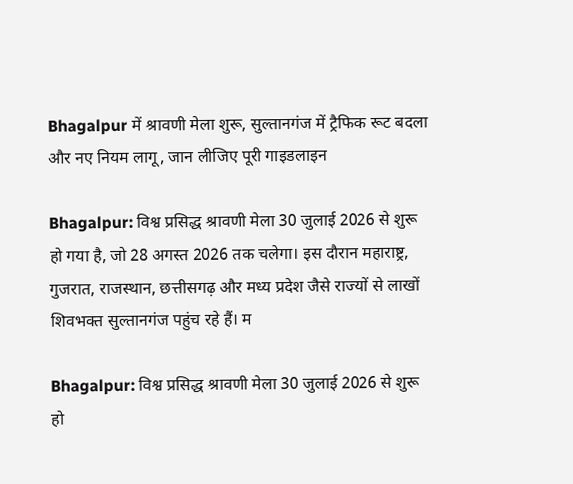Bhagalpur में श्रावणी मेला शुरू, सुल्तानगंज में ट्रैफिक रूट बदला और नए नियम लागू, जान लीजिए पूरी गाइडलाइन

Bhagalpur: विश्व प्रसिद्ध श्रावणी मेला 30 जुलाई 2026 से शुरू हो गया है, जो 28 अगस्त 2026 तक चलेगा। इस दौरान महाराष्ट्र, गुजरात, राजस्थान, छत्तीसगढ़ और मध्य प्रदेश जैसे राज्यों से लाखों शिवभक्त सुल्तानगंज पहुंच रहे हैं। म

Bhagalpur: विश्व प्रसिद्ध श्रावणी मेला 30 जुलाई 2026 से शुरू हो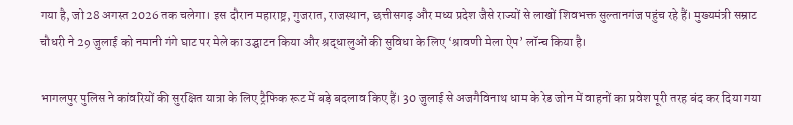गया है, जो 28 अगस्त 2026 तक चलेगा। इस दौरान महाराष्ट्र, गुजरात, राजस्थान, छत्तीसगढ़ और मध्य प्रदेश जैसे राज्यों से लाखों शिवभक्त सुल्तानगंज पहुंच रहे हैं। मुख्यमंत्री सम्राट चौधरी ने 29 जुलाई को नमानी गंगे घाट पर मेले का उद्घाटन किया और श्रद्धालुओं की सुविधा के लिए ‘श्रावणी मेला ऐप’ लॉन्च किया है।

भागलपुर पुलिस ने कांवरियों की सुरक्षित यात्रा के लिए ट्रैफिक रूट में बड़े बदलाव किए हैं। 30 जुलाई से अजगैविनाथ धाम के रेड जोन में वाहनों का प्रवेश पूरी तरह बंद कर दिया गया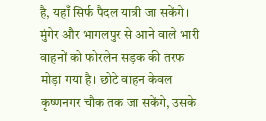है, यहाँ सिर्फ पैदल यात्री जा सकेंगे। मुंगेर और भागलपुर से आने वाले भारी वाहनों को फोरलेन सड़क की तरफ मोड़ा गया है। छोटे वाहन केवल कृष्णनगर चौक तक जा सकेंगे, उसके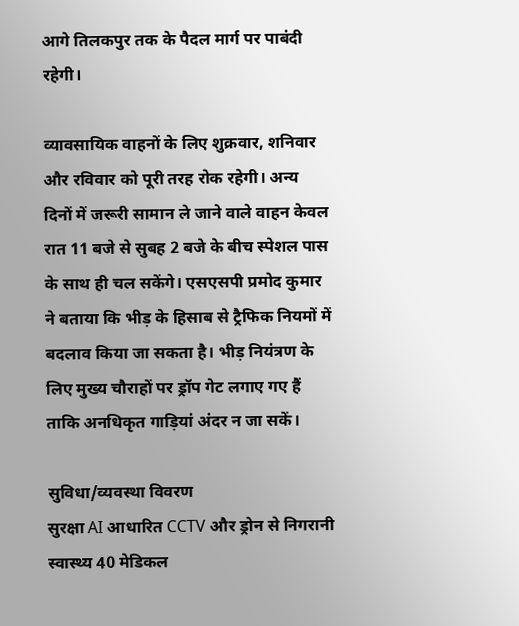आगे तिलकपुर तक के पैदल मार्ग पर पाबंदी रहेगी।

व्यावसायिक वाहनों के लिए शुक्रवार, शनिवार और रविवार को पूरी तरह रोक रहेगी। अन्य दिनों में जरूरी सामान ले जाने वाले वाहन केवल रात 11 बजे से सुबह 2 बजे के बीच स्पेशल पास के साथ ही चल सकेंगे। एसएसपी प्रमोद कुमार ने बताया कि भीड़ के हिसाब से ट्रैफिक नियमों में बदलाव किया जा सकता है। भीड़ नियंत्रण के लिए मुख्य चौराहों पर ड्रॉप गेट लगाए गए हैं ताकि अनधिकृत गाड़ियां अंदर न जा सकें।

सुविधा/व्यवस्था विवरण
सुरक्षा AI आधारित CCTV और ड्रोन से निगरानी
स्वास्थ्य 40 मेडिकल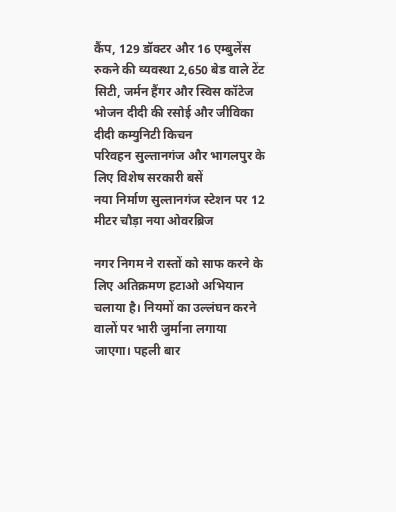कैंप, 129 डॉक्टर और 16 एम्बुलेंस
रुकने की व्यवस्था 2,650 बेड वाले टेंट सिटी, जर्मन हैंगर और स्विस कॉटेज
भोजन दीदी की रसोई और जीविका दीदी कम्युनिटी किचन
परिवहन सुल्तानगंज और भागलपुर के लिए विशेष सरकारी बसें
नया निर्माण सुल्तानगंज स्टेशन पर 12 मीटर चौड़ा नया ओवरब्रिज

नगर निगम ने रास्तों को साफ करने के लिए अतिक्रमण हटाओ अभियान चलाया है। नियमों का उल्लंघन करने वालों पर भारी जुर्माना लगाया जाएगा। पहली बार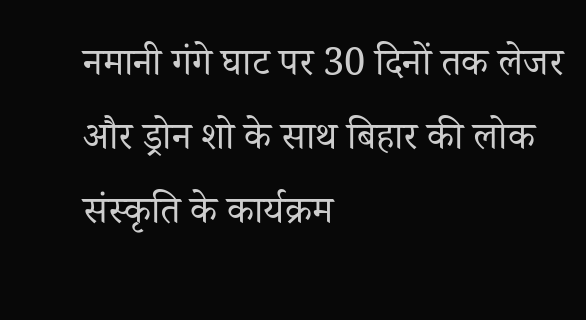नमानी गंगे घाट पर 30 दिनों तक लेजर और ड्रोन शो के साथ बिहार की लोक संस्कृति के कार्यक्रम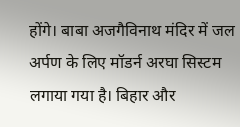होंगे। बाबा अजगैविनाथ मंदिर में जल अर्पण के लिए मॉडर्न अरघा सिस्टम लगाया गया है। बिहार और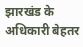झारखंड के अधिकारी बेहतर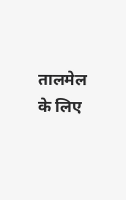तालमेल के लिए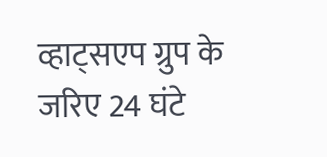व्हाट्सएप ग्रुप के जरिए 24 घंटे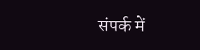संपर्क में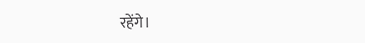रहेंगे।